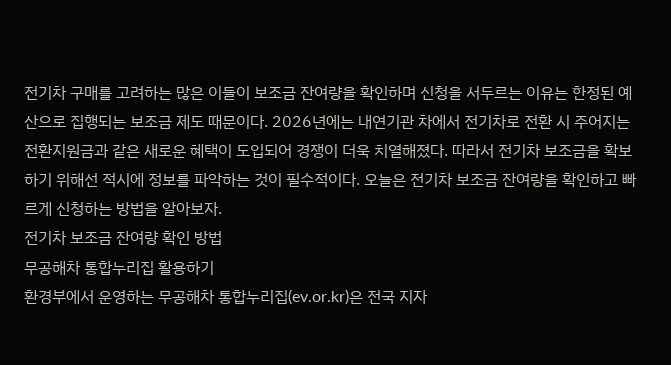전기차 구매를 고려하는 많은 이들이 보조금 잔여량을 확인하며 신청을 서두르는 이유는 한정된 예산으로 집행되는 보조금 제도 때문이다. 2026년에는 내연기관 차에서 전기차로 전환 시 주어지는 전환지원금과 같은 새로운 혜택이 도입되어 경쟁이 더욱 치열해졌다. 따라서 전기차 보조금을 확보하기 위해선 적시에 정보를 파악하는 것이 필수적이다. 오늘은 전기차 보조금 잔여량을 확인하고 빠르게 신청하는 방법을 알아보자.
전기차 보조금 잔여량 확인 방법
무공해차 통합누리집 활용하기
환경부에서 운영하는 무공해차 통합누리집(ev.or.kr)은 전국 지자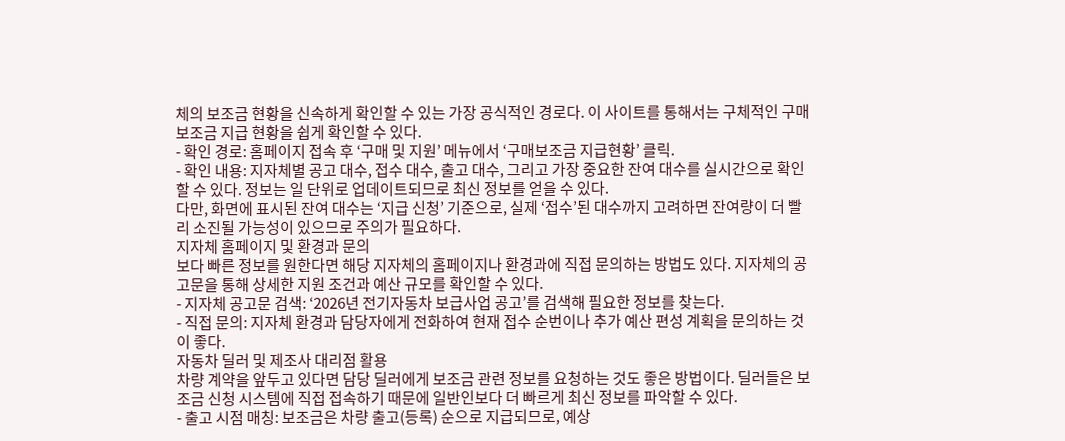체의 보조금 현황을 신속하게 확인할 수 있는 가장 공식적인 경로다. 이 사이트를 통해서는 구체적인 구매 보조금 지급 현황을 쉽게 확인할 수 있다.
- 확인 경로: 홈페이지 접속 후 ‘구매 및 지원’ 메뉴에서 ‘구매보조금 지급현황’ 클릭.
- 확인 내용: 지자체별 공고 대수, 접수 대수, 출고 대수, 그리고 가장 중요한 잔여 대수를 실시간으로 확인할 수 있다. 정보는 일 단위로 업데이트되므로 최신 정보를 얻을 수 있다.
다만, 화면에 표시된 잔여 대수는 ‘지급 신청’ 기준으로, 실제 ‘접수’된 대수까지 고려하면 잔여량이 더 빨리 소진될 가능성이 있으므로 주의가 필요하다.
지자체 홈페이지 및 환경과 문의
보다 빠른 정보를 원한다면 해당 지자체의 홈페이지나 환경과에 직접 문의하는 방법도 있다. 지자체의 공고문을 통해 상세한 지원 조건과 예산 규모를 확인할 수 있다.
- 지자체 공고문 검색: ‘2026년 전기자동차 보급사업 공고’를 검색해 필요한 정보를 찾는다.
- 직접 문의: 지자체 환경과 담당자에게 전화하여 현재 접수 순번이나 추가 예산 편성 계획을 문의하는 것이 좋다.
자동차 딜러 및 제조사 대리점 활용
차량 계약을 앞두고 있다면 담당 딜러에게 보조금 관련 정보를 요청하는 것도 좋은 방법이다. 딜러들은 보조금 신청 시스템에 직접 접속하기 때문에 일반인보다 더 빠르게 최신 정보를 파악할 수 있다.
- 출고 시점 매칭: 보조금은 차량 출고(등록) 순으로 지급되므로, 예상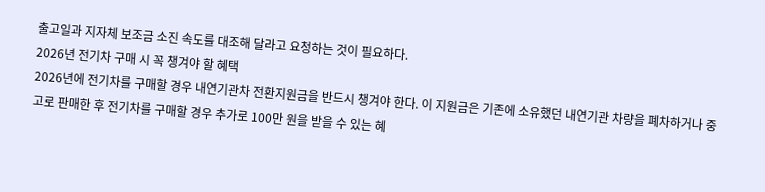출고일과 지자체 보조금 소진 속도를 대조해 달라고 요청하는 것이 필요하다.
2026년 전기차 구매 시 꼭 챙겨야 할 혜택
2026년에 전기차를 구매할 경우 내연기관차 전환지원금을 반드시 챙겨야 한다. 이 지원금은 기존에 소유했던 내연기관 차량을 폐차하거나 중고로 판매한 후 전기차를 구매할 경우 추가로 100만 원을 받을 수 있는 혜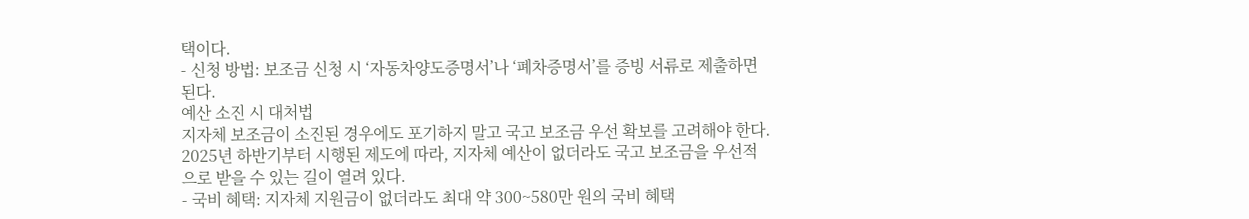택이다.
- 신청 방법: 보조금 신청 시 ‘자동차양도증명서’나 ‘폐차증명서’를 증빙 서류로 제출하면 된다.
예산 소진 시 대처법
지자체 보조금이 소진된 경우에도 포기하지 말고 국고 보조금 우선 확보를 고려해야 한다. 2025년 하반기부터 시행된 제도에 따라, 지자체 예산이 없더라도 국고 보조금을 우선적으로 받을 수 있는 길이 열려 있다.
- 국비 혜택: 지자체 지원금이 없더라도 최대 약 300~580만 원의 국비 혜택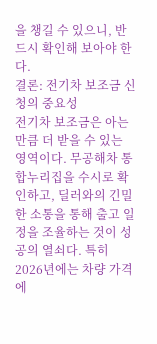을 챙길 수 있으니, 반드시 확인해 보아야 한다.
결론: 전기차 보조금 신청의 중요성
전기차 보조금은 아는 만큼 더 받을 수 있는 영역이다. 무공해차 통합누리집을 수시로 확인하고, 딜러와의 긴밀한 소통을 통해 출고 일정을 조율하는 것이 성공의 열쇠다. 특히 2026년에는 차량 가격에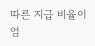따른 지급 비율이 엄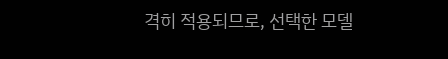격히 적용되므로, 선택한 모델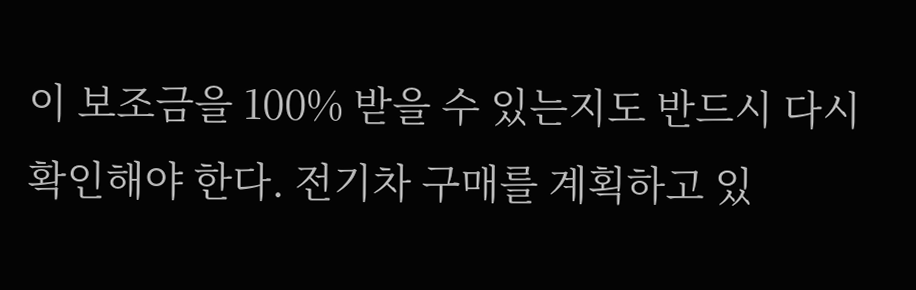이 보조금을 100% 받을 수 있는지도 반드시 다시 확인해야 한다. 전기차 구매를 계획하고 있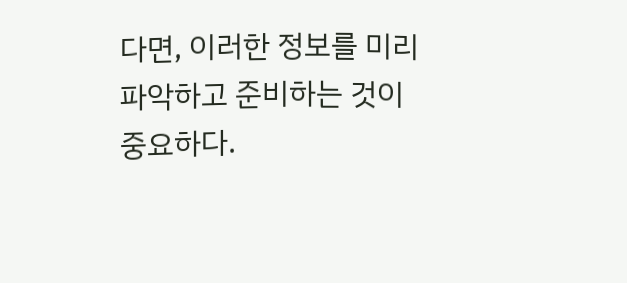다면, 이러한 정보를 미리 파악하고 준비하는 것이 중요하다.